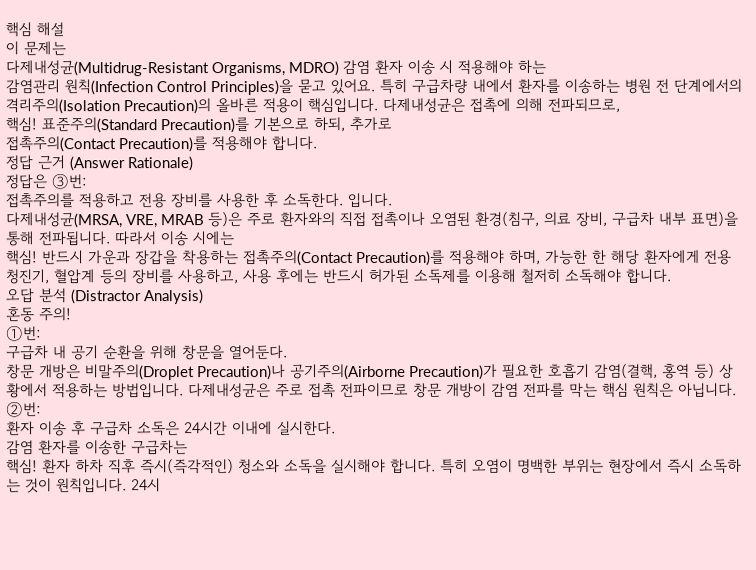핵심 해설
이 문제는
다제내성균(Multidrug-Resistant Organisms, MDRO) 감염 환자 이송 시 적용해야 하는
감염관리 원칙(Infection Control Principles)을 묻고 있어요. 특히 구급차량 내에서 환자를 이송하는 병원 전 단계에서의
격리주의(Isolation Precaution)의 올바른 적용이 핵심입니다. 다제내성균은 접촉에 의해 전파되므로,
핵심! 표준주의(Standard Precaution)를 기본으로 하되, 추가로
접촉주의(Contact Precaution)를 적용해야 합니다.
정답 근거 (Answer Rationale)
정답은 ③번:
접촉주의를 적용하고 전용 장비를 사용한 후 소독한다. 입니다.
다제내성균(MRSA, VRE, MRAB 등)은 주로 환자와의 직접 접촉이나 오염된 환경(침구, 의료 장비, 구급차 내부 표면)을 통해 전파됩니다. 따라서 이송 시에는
핵심! 반드시 가운과 장갑을 착용하는 접촉주의(Contact Precaution)를 적용해야 하며, 가능한 한 해당 환자에게 전용 청진기, 혈압계 등의 장비를 사용하고, 사용 후에는 반드시 허가된 소독제를 이용해 철저히 소독해야 합니다.
오답 분석 (Distractor Analysis)
혼동 주의!
①번:
구급차 내 공기 순환을 위해 창문을 열어둔다.
창문 개방은 비말주의(Droplet Precaution)나 공기주의(Airborne Precaution)가 필요한 호흡기 감염(결핵, 홍역 등) 상황에서 적용하는 방법입니다. 다제내성균은 주로 접촉 전파이므로 창문 개방이 감염 전파를 막는 핵심 원칙은 아닙니다.
②번:
환자 이송 후 구급차 소독은 24시간 이내에 실시한다.
감염 환자를 이송한 구급차는
핵심! 환자 하차 직후 즉시(즉각적인) 청소와 소독을 실시해야 합니다. 특히 오염이 명백한 부위는 현장에서 즉시 소독하는 것이 원칙입니다. 24시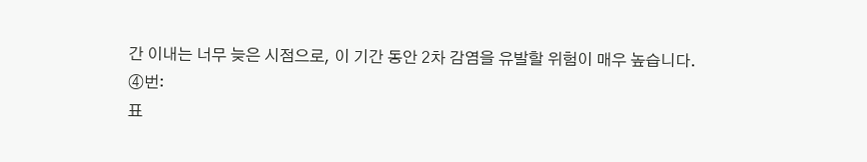간 이내는 너무 늦은 시점으로, 이 기간 동안 2차 감염을 유발할 위험이 매우 높습니다.
④번:
표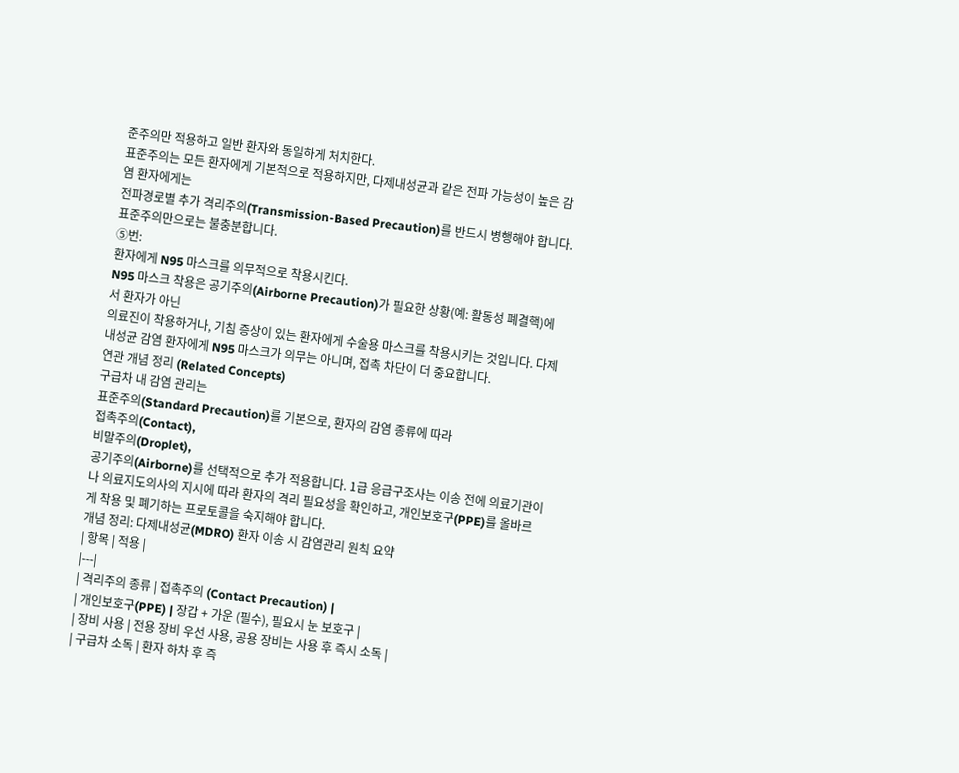준주의만 적용하고 일반 환자와 동일하게 처치한다.
표준주의는 모든 환자에게 기본적으로 적용하지만, 다제내성균과 같은 전파 가능성이 높은 감염 환자에게는
전파경로별 추가 격리주의(Transmission-Based Precaution)를 반드시 병행해야 합니다. 표준주의만으로는 불충분합니다.
⑤번:
환자에게 N95 마스크를 의무적으로 착용시킨다.
N95 마스크 착용은 공기주의(Airborne Precaution)가 필요한 상황(예: 활동성 폐결핵)에서 환자가 아닌
의료진이 착용하거나, 기침 증상이 있는 환자에게 수술용 마스크를 착용시키는 것입니다. 다제내성균 감염 환자에게 N95 마스크가 의무는 아니며, 접촉 차단이 더 중요합니다.
연관 개념 정리 (Related Concepts)
구급차 내 감염 관리는
표준주의(Standard Precaution)를 기본으로, 환자의 감염 종류에 따라
접촉주의(Contact),
비말주의(Droplet),
공기주의(Airborne)를 선택적으로 추가 적용합니다. 1급 응급구조사는 이송 전에 의료기관이나 의료지도의사의 지시에 따라 환자의 격리 필요성을 확인하고, 개인보호구(PPE)를 올바르게 착용 및 폐기하는 프로토콜을 숙지해야 합니다.
개념 정리: 다제내성균(MDRO) 환자 이송 시 감염관리 원칙 요약
| 항목 | 적용 |
|---|
| 격리주의 종류 | 접촉주의 (Contact Precaution) |
| 개인보호구(PPE) | 장갑 + 가운 (필수), 필요시 눈 보호구 |
| 장비 사용 | 전용 장비 우선 사용, 공용 장비는 사용 후 즉시 소독 |
| 구급차 소독 | 환자 하차 후 즉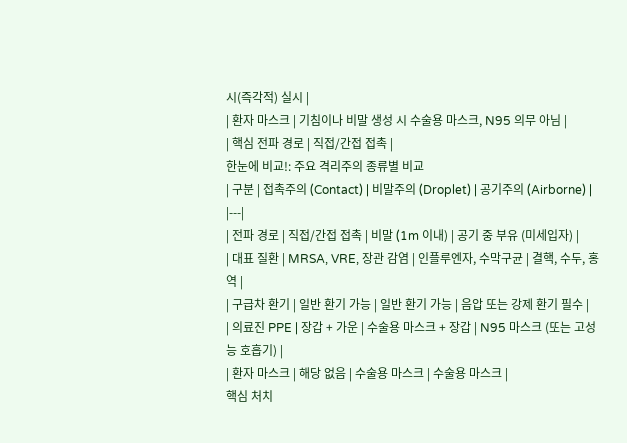시(즉각적) 실시 |
| 환자 마스크 | 기침이나 비말 생성 시 수술용 마스크, N95 의무 아님 |
| 핵심 전파 경로 | 직접/간접 접촉 |
한눈에 비교!: 주요 격리주의 종류별 비교
| 구분 | 접촉주의 (Contact) | 비말주의 (Droplet) | 공기주의 (Airborne) |
|---|
| 전파 경로 | 직접/간접 접촉 | 비말 (1m 이내) | 공기 중 부유 (미세입자) |
| 대표 질환 | MRSA, VRE, 장관 감염 | 인플루엔자, 수막구균 | 결핵, 수두, 홍역 |
| 구급차 환기 | 일반 환기 가능 | 일반 환기 가능 | 음압 또는 강제 환기 필수 |
| 의료진 PPE | 장갑 + 가운 | 수술용 마스크 + 장갑 | N95 마스크 (또는 고성능 호흡기) |
| 환자 마스크 | 해당 없음 | 수술용 마스크 | 수술용 마스크 |
핵심 처치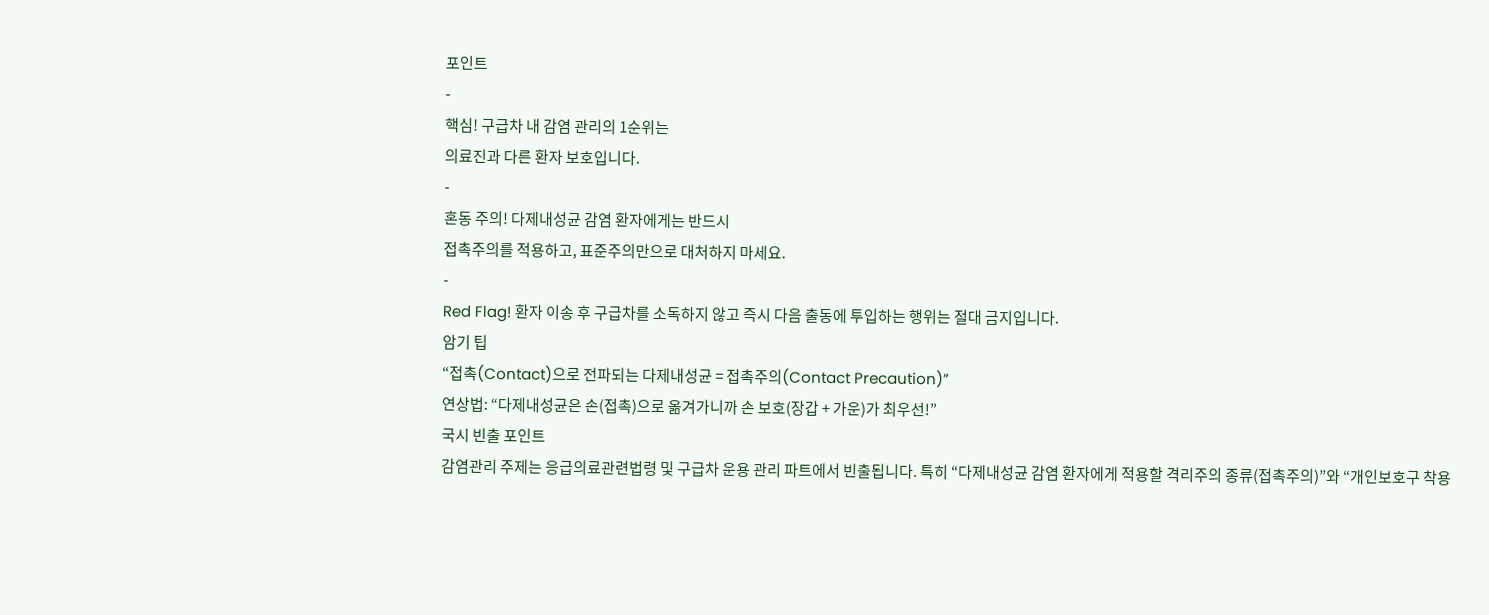포인트
-
핵심! 구급차 내 감염 관리의 1순위는
의료진과 다른 환자 보호입니다.
-
혼동 주의! 다제내성균 감염 환자에게는 반드시
접촉주의를 적용하고, 표준주의만으로 대처하지 마세요.
-
Red Flag! 환자 이송 후 구급차를 소독하지 않고 즉시 다음 출동에 투입하는 행위는 절대 금지입니다.
암기 팁
“접촉(Contact)으로 전파되는 다제내성균 = 접촉주의(Contact Precaution)”
연상법: “다제내성균은 손(접촉)으로 옮겨가니까 손 보호(장갑 + 가운)가 최우선!”
국시 빈출 포인트
감염관리 주제는 응급의료관련법령 및 구급차 운용 관리 파트에서 빈출됩니다. 특히 “다제내성균 감염 환자에게 적용할 격리주의 종류(접촉주의)”와 “개인보호구 착용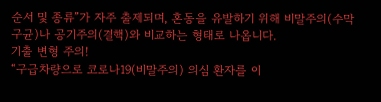순서 및 종류”가 자주 출제되며, 혼동을 유발하기 위해 비말주의(수막구균)나 공기주의(결핵)와 비교하는 형태로 나옵니다.
기출 변형 주의!
“구급차량으로 코로나19(비말주의) 의심 환자를 이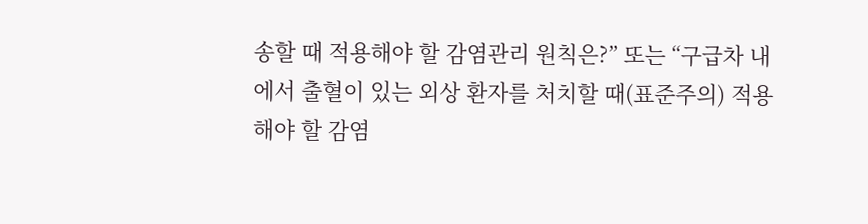송할 때 적용해야 할 감염관리 원칙은?” 또는 “구급차 내에서 출혈이 있는 외상 환자를 처치할 때(표준주의) 적용해야 할 감염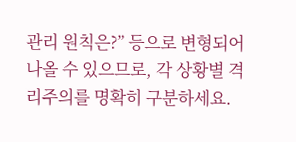관리 원칙은?” 등으로 변형되어 나올 수 있으므로, 각 상황별 격리주의를 명확히 구분하세요.